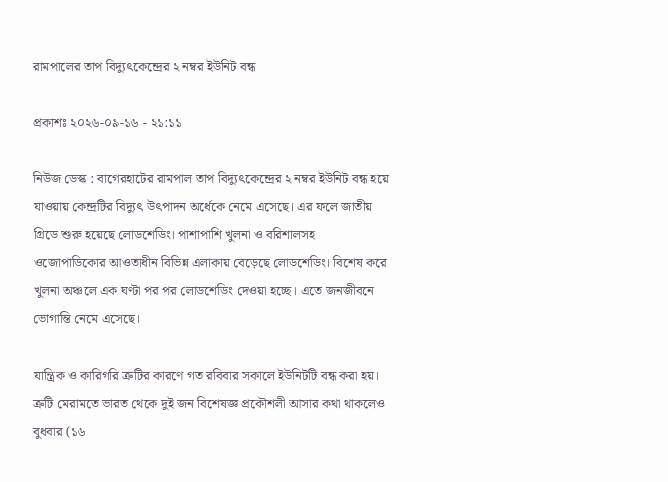রামপালের তাপ বিদ্যুৎকেন্দ্রের ২ নম্বর ইউনিট বন্ধ

প্রকাশঃ ২০২৬-০৯-১৬ - ২১:১১

নিউজ ডেস্ক : বাগেরহাটের রামপাল তাপ বিদ্যুৎকেন্দ্রের ২ নম্বর ইউনিট বন্ধ হয়ে যাওয়ায় কেন্দ্রটির বিদ্যুৎ উৎপাদন অর্ধেকে নেমে এসেছে। এর ফলে জাতীয় গ্রিডে শুরু হয়েছে লোডশেডিং। পাশাপাশি খুলনা ও বরিশালসহ ওজোপাডিকোর আওতাধীন বিভিন্ন এলাকায় বেড়েছে লোডশেডিং। বিশেষ করে খুলনা অঞ্চলে এক ঘণ্টা পর পর লোডশেডিং দেওয়া হচ্ছে। এতে জনজীবনে ভোগান্তি নেমে এসেছে।

যান্ত্রিক ও কারিগরি ত্রুটির কারণে গত রবিবার সকালে ইউনিটটি বন্ধ করা হয়। ত্রুটি মেরামতে ভারত থেকে দুই জন বিশেষজ্ঞ প্রকৌশলী আসার কথা থাকলেও বুধবার (১৬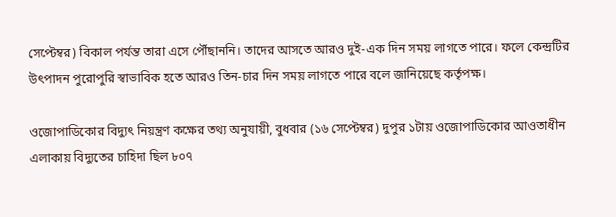সেপ্টেম্বর) বিকাল পর্যন্ত তারা এসে পৌঁছাননি। তাদের আসতে আরও দুই-এক দিন সময় লাগতে পারে। ফলে কেন্দ্রটির উৎপাদন পুরোপুরি স্বাভাবিক হতে আরও তিন-চার দিন সময় লাগতে পারে বলে জানিয়েছে কর্তৃপক্ষ।

ওজোপাডিকোর বিদ্যুৎ নিয়ন্ত্রণ কক্ষের তথ্য অনুযায়ী, বুধবার (১৬ সেপ্টেম্বর) দুপুর ১টায় ওজোপাডিকোর আওতাধীন এলাকায় বিদ্যুতের চাহিদা ছিল ৮০৭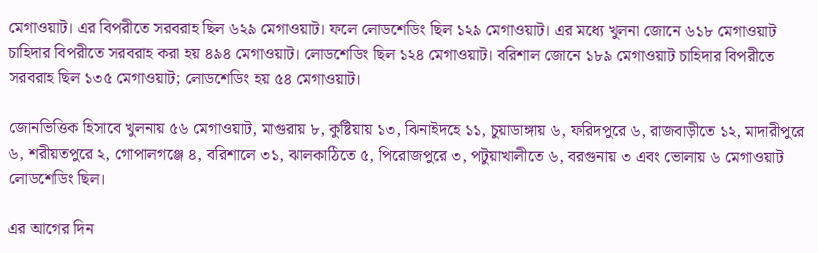মেগাওয়াট। এর বিপরীতে সরবরাহ ছিল ৬২৯ মেগাওয়াট। ফলে লোডশেডিং ছিল ১২৯ মেগাওয়াট। এর মধ্যে খুলনা জোনে ৬১৮ মেগাওয়াট চাহিদার বিপরীতে সরবরাহ করা হয় ৪৯৪ মেগাওয়াট। লোডশেডিং ছিল ১২৪ মেগাওয়াট। বরিশাল জোনে ১৮৯ মেগাওয়াট চাহিদার বিপরীতে সরবরাহ ছিল ১৩৫ মেগাওয়াট; লোডশেডিং হয় ৫৪ মেগাওয়াট।

জোনভিত্তিক হিসাবে খুলনায় ৫৬ মেগাওয়াট, মাগুরায় ৮, কুষ্টিয়ায় ১৩, ঝিনাইদহে ১১, চুয়াডাঙ্গায় ৬, ফরিদপুরে ৬, রাজবাড়ীতে ১২, মাদারীপুরে ৬, শরীয়তপুরে ২, গোপালগঞ্জে ৪, বরিশালে ৩১, ঝালকাঠিতে ৫, পিরোজপুরে ৩, পটুয়াখালীতে ৬, বরগুনায় ৩ এবং ভোলায় ৬ মেগাওয়াট লোডশেডিং ছিল।

এর আগের দিন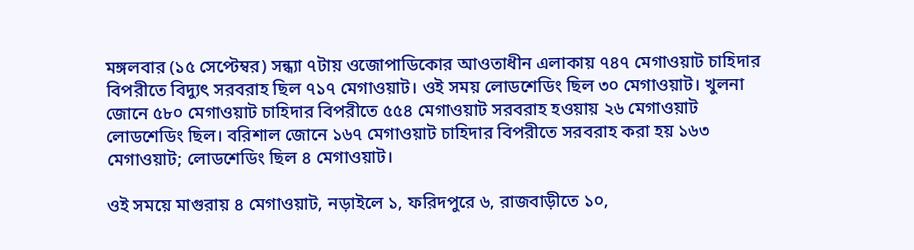মঙ্গলবার (১৫ সেপ্টেম্বর) সন্ধ্যা ৭টায় ওজোপাডিকোর আওতাধীন এলাকায় ৭৪৭ মেগাওয়াট চাহিদার বিপরীতে বিদ্যুৎ সরবরাহ ছিল ৭১৭ মেগাওয়াট। ওই সময় লোডশেডিং ছিল ৩০ মেগাওয়াট। খুলনা জোনে ৫৮০ মেগাওয়াট চাহিদার বিপরীতে ৫৫৪ মেগাওয়াট সরবরাহ হওয়ায় ২৬ মেগাওয়াট লোডশেডিং ছিল। বরিশাল জোনে ১৬৭ মেগাওয়াট চাহিদার বিপরীতে সরবরাহ করা হয় ১৬৩ মেগাওয়াট; লোডশেডিং ছিল ৪ মেগাওয়াট।

ওই সময়ে মাগুরায় ৪ মেগাওয়াট, নড়াইলে ১, ফরিদপুরে ৬, রাজবাড়ীতে ১০,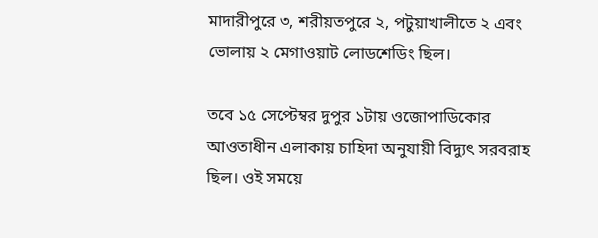মাদারীপুরে ৩, শরীয়তপুরে ২, পটুয়াখালীতে ২ এবং ভোলায় ২ মেগাওয়াট লোডশেডিং ছিল।

তবে ১৫ সেপ্টেম্বর দুপুর ১টায় ওজোপাডিকোর আওতাধীন এলাকায় চাহিদা অনুযায়ী বিদ্যুৎ সরবরাহ ছিল। ওই সময়ে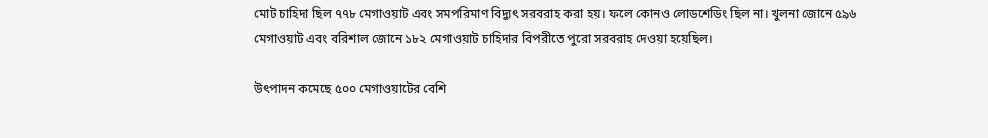মোট চাহিদা ছিল ৭৭৮ মেগাওয়াট এবং সমপরিমাণ বিদ্যুৎ সরবরাহ করা হয়। ফলে কোনও লোডশেডিং ছিল না। খুলনা জোনে ৫৯৬ মেগাওয়াট এবং বরিশাল জোনে ১৮২ মেগাওয়াট চাহিদার বিপরীতে পুরো সরবরাহ দেওয়া হয়েছিল।

উৎপাদন কমেছে ৫০০ মেগাওয়াটের বেশি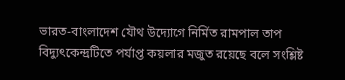ভারত-বাংলাদেশ যৌথ উদ্যোগে নির্মিত রামপাল তাপ বিদ্যুৎকেন্দ্রটিতে পর্যাপ্ত কয়লার মজুত রয়েছে বলে সংশ্লিষ্ট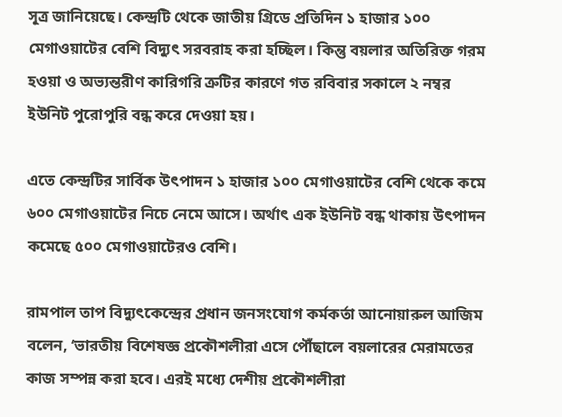সূত্র জানিয়েছে। কেন্দ্রটি থেকে জাতীয় গ্রিডে প্রতিদিন ১ হাজার ১০০ মেগাওয়াটের বেশি বিদ্যুৎ সরবরাহ করা হচ্ছিল। কিন্তু বয়লার অতিরিক্ত গরম হওয়া ও অভ্যন্তরীণ কারিগরি ত্রুটির কারণে গত রবিবার সকালে ২ নম্বর ইউনিট পুরোপুরি বন্ধ করে দেওয়া হয়।

এতে কেন্দ্রটির সার্বিক উৎপাদন ১ হাজার ১০০ মেগাওয়াটের বেশি থেকে কমে ৬০০ মেগাওয়াটের নিচে নেমে আসে। অর্থাৎ এক ইউনিট বন্ধ থাকায় উৎপাদন কমেছে ৫০০ মেগাওয়াটেরও বেশি।

রামপাল তাপ বিদ্যুৎকেন্দ্রের প্রধান জনসংযোগ কর্মকর্তা আনোয়ারুল আজিম বলেন, ‘ভারতীয় বিশেষজ্ঞ প্রকৌশলীরা এসে পৌঁছালে বয়লারের মেরামতের কাজ সম্পন্ন করা হবে। এরই মধ্যে দেশীয় প্রকৌশলীরা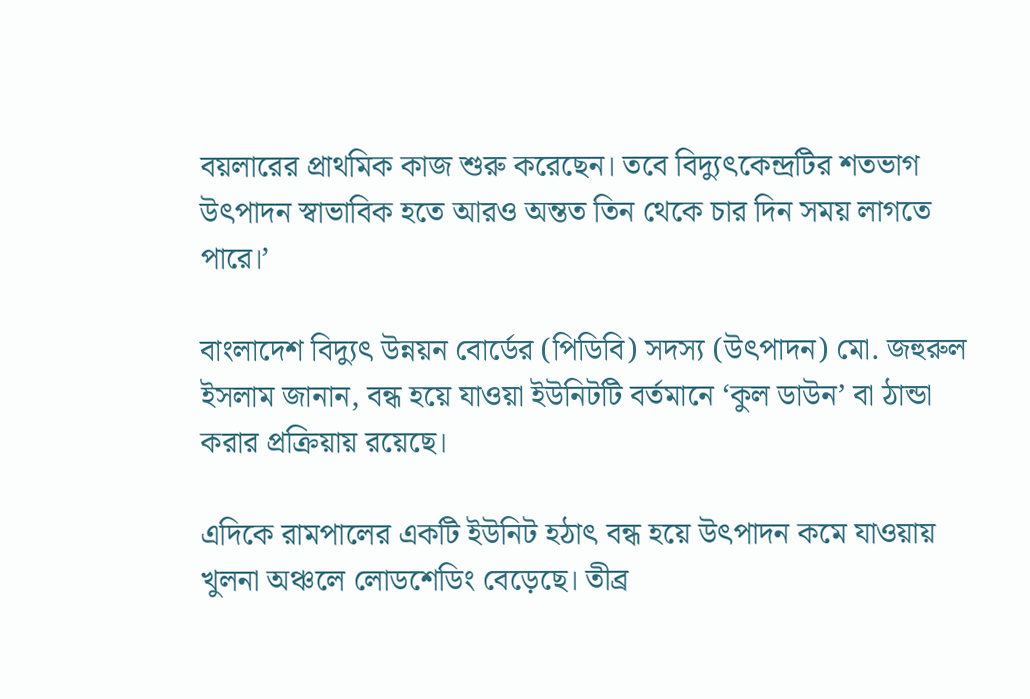বয়লারের প্রাথমিক কাজ শুরু করেছেন। তবে বিদ্যুৎকেন্দ্রটির শতভাগ উৎপাদন স্বাভাবিক হতে আরও অন্তত তিন থেকে চার দিন সময় লাগতে পারে।’

বাংলাদেশ বিদ্যুৎ উন্নয়ন বোর্ডের (পিডিবি) সদস্য (উৎপাদন) মো. জহুরুল ইসলাম জানান, বন্ধ হয়ে যাওয়া ইউনিটটি বর্তমানে ‘কুল ডাউন’ বা ঠান্ডা করার প্রক্রিয়ায় রয়েছে।

এদিকে রামপালের একটি ইউনিট হঠাৎ বন্ধ হয়ে উৎপাদন কমে যাওয়ায় খুলনা অঞ্চলে লোডশেডিং বেড়েছে। তীব্র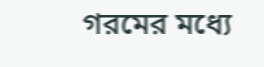গরমের মধ্যে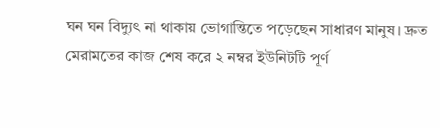ঘন ঘন বিদ্যুৎ না থাকায় ভোগান্তিতে পড়েছেন সাধারণ মানুষ। দ্রুত মেরামতের কাজ শেষ করে ২ নম্বর ইউনিটটি পূর্ণ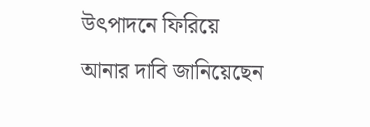উৎপাদনে ফিরিয়ে আনার দাবি জানিয়েছেন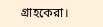গ্রাহকেরা।